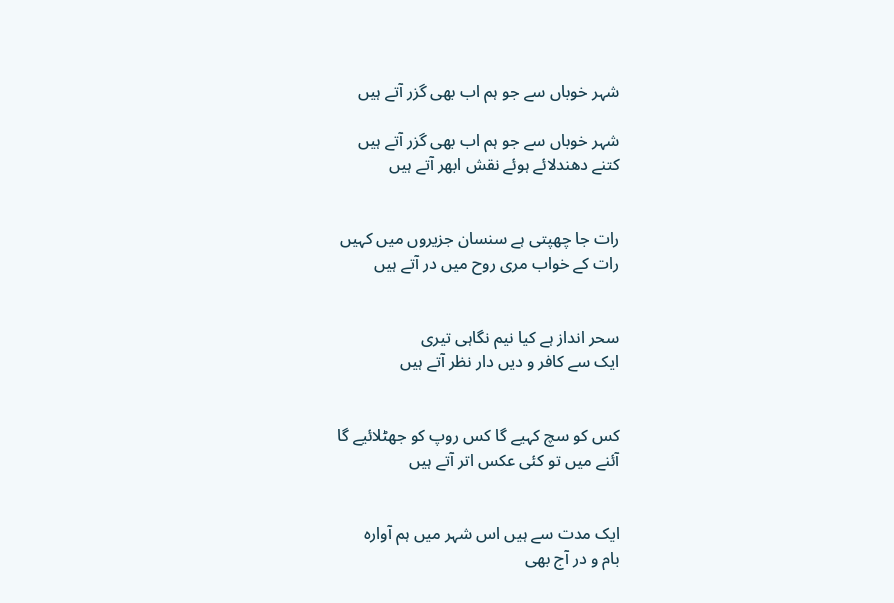شہر خوباں سے جو ہم اب بھی گزر آتے ہیں

شہر خوباں سے جو ہم اب بھی گزر آتے ہیں
کتنے دھندلائے ہوئے نقش ابھر آتے ہیں


رات جا چھپتی ہے سنسان جزیروں میں کہیں
رات کے خواب مری روح میں در آتے ہیں


سحر‌ انداز ہے کیا نیم نگاہی تیری
ایک سے کافر و دیں دار نظر آتے ہیں


کس کو سچ کہیے گا کس روپ کو جھٹلائیے گا
آئنے میں تو کئی عکس اتر آتے ہیں


ایک مدت سے ہیں اس شہر میں ہم آوارہ
بام و در آج بھی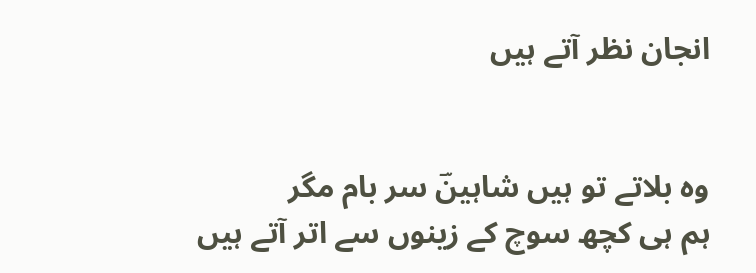انجان نظر آتے ہیں


وہ بلاتے تو ہیں شاہینؔ سر بام مگر
ہم ہی کچھ سوچ کے زینوں سے اتر آتے ہیں